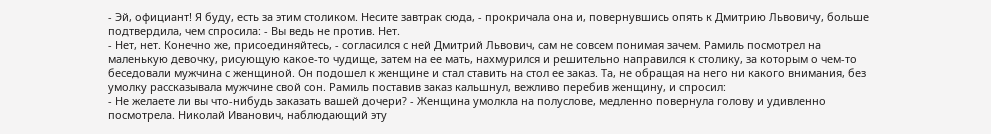- Эй, официант! Я буду, есть за этим столиком. Несите завтрак сюда, - прокричала она и, повернувшись опять к Дмитрию Львовичу, больше подтвердила, чем спросила: - Вы ведь не против. Нет.
- Нет, нет. Конечно же, присоединяйтесь, - согласился с ней Дмитрий Львович, сам не совсем понимая зачем. Рамиль посмотрел на маленькую девочку, рисующую какое-то чудище, затем на ее мать, нахмурился и решительно направился к столику, за которым о чем-то беседовали мужчина с женщиной. Он подошел к женщине и стал ставить на стол ее заказ. Та, не обращая на него ни какого внимания, без умолку рассказывала мужчине свой сон. Рамиль поставив заказ кальшнул, вежливо перебив женщину, и спросил:
- Не желаете ли вы что-нибудь заказать вашей дочери? - Женщина умолкла на полуслове, медленно повернула голову и удивленно посмотрела. Николай Иванович, наблюдающий эту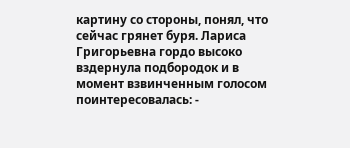картину со стороны, понял, что сейчас грянет буря. Лариса Григорьевна гордо высоко вздернула подбородок и в момент взвинченным голосом поинтересовалась: -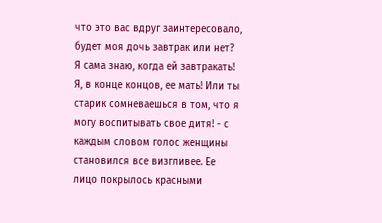что это вас вдруг заинтересовало, будет моя дочь завтрак или нет? Я сама знаю, когда ей завтракать! Я, в конце концов, ее мать! Или ты старик сомневаешься в том, что я могу воспитывать свое дитя! - с каждым словом голос женщины становился все визгливее. Ее лицо покрылось красными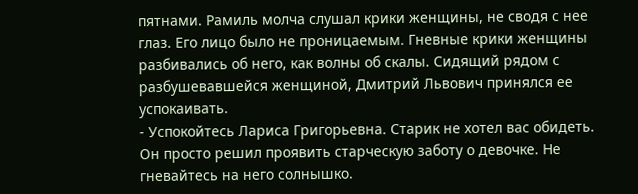пятнами. Рамиль молча слушал крики женщины, не сводя с нее глаз. Его лицо было не проницаемым. Гневные крики женщины разбивались об него, как волны об скалы. Сидящий рядом с разбушевавшейся женщиной, Дмитрий Львович принялся ее успокаивать.
- Успокойтесь Лариса Григорьевна. Старик не хотел вас обидеть. Он просто решил проявить старческую заботу о девочке. Не гневайтесь на него солнышко.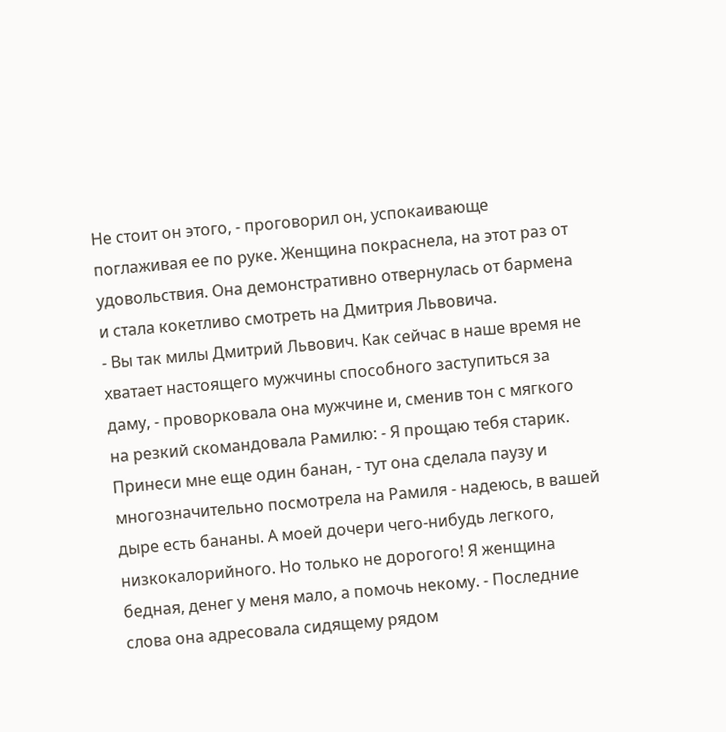Не стоит он этого, - проговорил он, успокаивающе поглаживая ее по руке. Женщина покраснела, на этот раз от удовольствия. Она демонстративно отвернулась от бармена и стала кокетливо смотреть на Дмитрия Львовича.
- Вы так милы Дмитрий Львович. Как сейчас в наше время не хватает настоящего мужчины способного заступиться за даму, - проворковала она мужчине и, сменив тон с мягкого на резкий скомандовала Рамилю: - Я прощаю тебя старик. Принеси мне еще один банан, - тут она сделала паузу и многозначительно посмотрела на Рамиля - надеюсь, в вашей дыре есть бананы. А моей дочери чего-нибудь легкого, низкокалорийного. Но только не дорогого! Я женщина бедная, денег у меня мало, а помочь некому. - Последние слова она адресовала сидящему рядом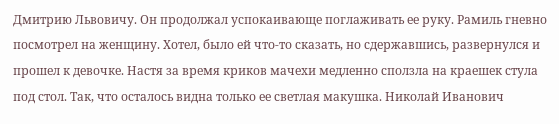Дмитрию Львовичу. Он продолжал успокаивающе поглаживать ее руку. Рамиль гневно посмотрел на женщину. Хотел, было ей что-то сказать, но сдержавшись, развернулся и прошел к девочке. Настя за время криков мачехи медленно сползла на краешек стула под стол. Так, что осталось видна только ее светлая макушка. Николай Иванович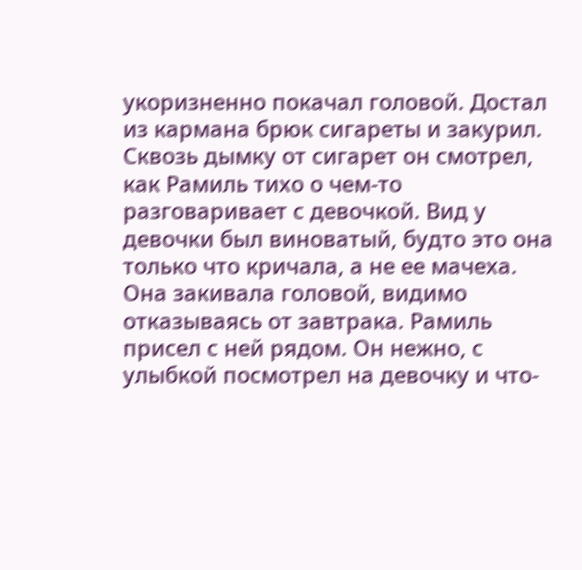укоризненно покачал головой. Достал из кармана брюк сигареты и закурил. Сквозь дымку от сигарет он смотрел, как Рамиль тихо о чем-то разговаривает с девочкой. Вид у девочки был виноватый, будто это она только что кричала, а не ее мачеха. Она закивала головой, видимо отказываясь от завтрака. Рамиль присел с ней рядом. Он нежно, с улыбкой посмотрел на девочку и что-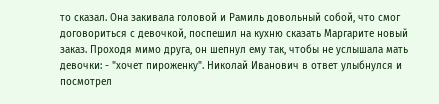то сказал. Она закивала головой и Рамиль довольный собой, что смог договориться с девочкой, поспешил на кухню сказать Маргарите новый заказ. Проходя мимо друга, он шепнул ему так, чтобы не услышала мать девочки: - "хочет пироженку". Николай Иванович в ответ улыбнулся и посмотрел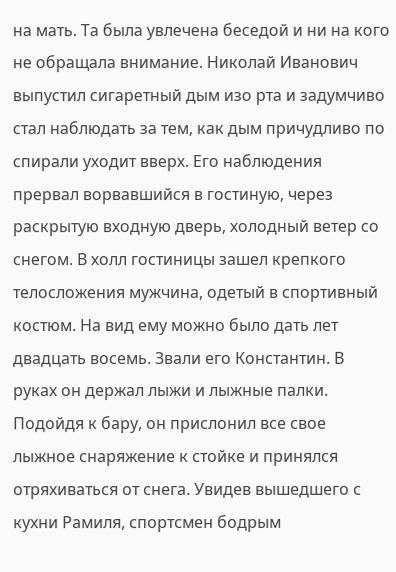на мать. Та была увлечена беседой и ни на кого не обращала внимание. Николай Иванович выпустил сигаретный дым изо рта и задумчиво стал наблюдать за тем, как дым причудливо по спирали уходит вверх. Его наблюдения прервал ворвавшийся в гостиную, через раскрытую входную дверь, холодный ветер со снегом. В холл гостиницы зашел крепкого телосложения мужчина, одетый в спортивный костюм. На вид ему можно было дать лет двадцать восемь. Звали его Константин. В руках он держал лыжи и лыжные палки. Подойдя к бару, он прислонил все свое лыжное снаряжение к стойке и принялся отряхиваться от снега. Увидев вышедшего с кухни Рамиля, спортсмен бодрым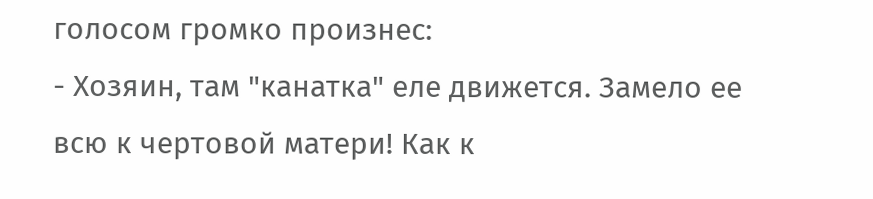голосом громко произнес:
- Хозяин, там "канатка" еле движется. Замело ее всю к чертовой матери! Как к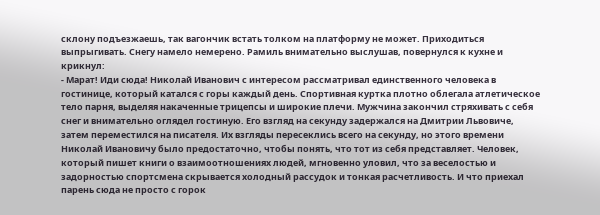склону подъезжаешь, так вагончик встать толком на платформу не может. Приходиться выпрыгивать. Снегу намело немерено. Рамиль внимательно выслушав, повернулся к кухне и крикнул:
- Марат! Иди сюда! Николай Иванович с интересом рассматривал единственного человека в гостинице, который катался с горы каждый день. Спортивная куртка плотно облегала атлетическое тело парня, выделяя накаченные трицепсы и широкие плечи. Мужчина закончил стряхивать с себя снег и внимательно оглядел гостиную. Его взгляд на секунду задержался на Дмитрии Львовиче, затем переместился на писателя. Их взгляды пересеклись всего на секунду, но этого времени Николай Ивановичу было предостаточно, чтобы понять, что тот из себя представляет. Человек, который пишет книги о взаимоотношениях людей, мгновенно уловил, что за веселостью и задорностью спортсмена скрывается холодный рассудок и тонкая расчетливость. И что приехал парень сюда не просто с горок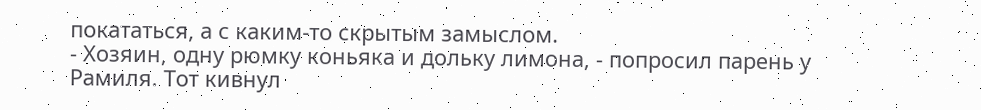покататься, а с каким-то скрытым замыслом.
- Хозяин, одну рюмку коньяка и дольку лимона, - попросил парень у Рамиля. Тот кивнул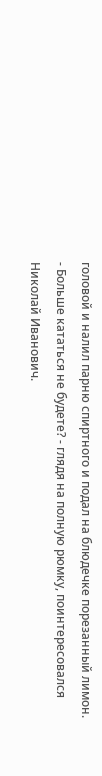головой и налил парню спиртного и подал на блюдечке порезанный лимон.
- Больше кататься не будете? - глядя на полную рюмку, поинтересовался Николай Иванович.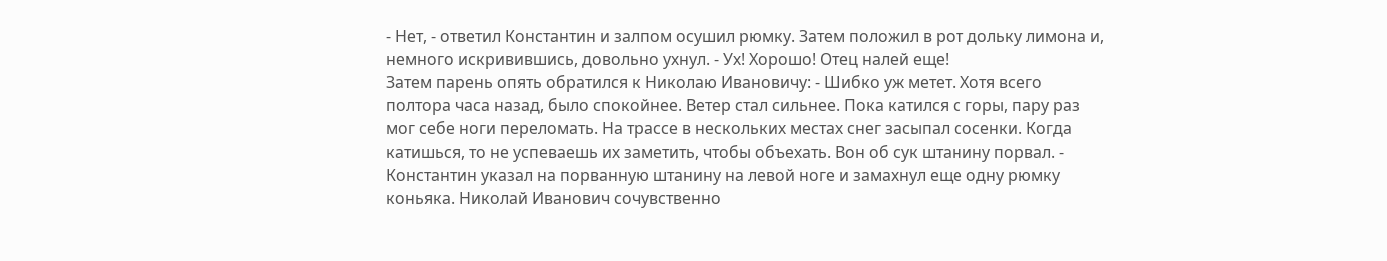- Нет, - ответил Константин и залпом осушил рюмку. Затем положил в рот дольку лимона и, немного искривившись, довольно ухнул. - Ух! Хорошо! Отец налей еще!
Затем парень опять обратился к Николаю Ивановичу: - Шибко уж метет. Хотя всего полтора часа назад, было спокойнее. Ветер стал сильнее. Пока катился с горы, пару раз мог себе ноги переломать. На трассе в нескольких местах снег засыпал сосенки. Когда катишься, то не успеваешь их заметить, чтобы объехать. Вон об сук штанину порвал. - Константин указал на порванную штанину на левой ноге и замахнул еще одну рюмку коньяка. Николай Иванович сочувственно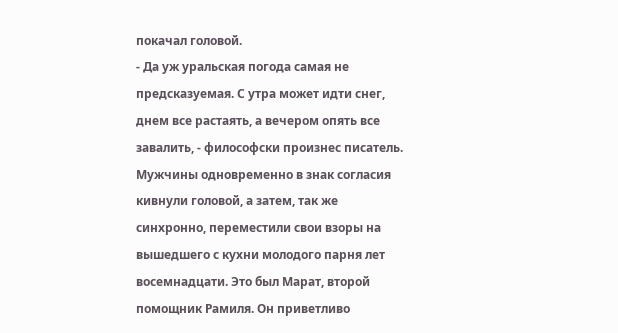покачал головой.
- Да уж уральская погода самая не предсказуемая. С утра может идти снег, днем все растаять, а вечером опять все завалить, - философски произнес писатель. Мужчины одновременно в знак согласия кивнули головой, а затем, так же синхронно, переместили свои взоры на вышедшего с кухни молодого парня лет восемнадцати. Это был Марат, второй помощник Рамиля. Он приветливо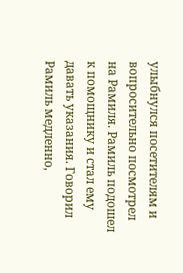улыбнулся посетителям и вопросительно посмотрел на Рамиля. Рамиль подошел к помощнику и стал ему давать указания. Говорил Рамиль медленно,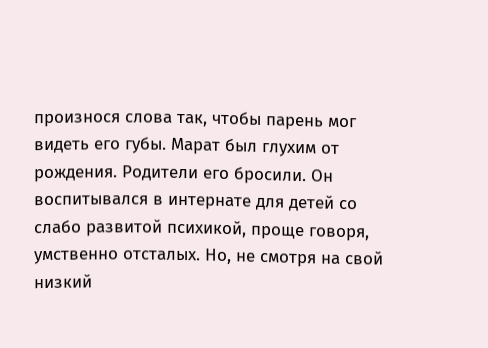произнося слова так, чтобы парень мог видеть его губы. Марат был глухим от рождения. Родители его бросили. Он воспитывался в интернате для детей со слабо развитой психикой, проще говоря, умственно отсталых. Но, не смотря на свой низкий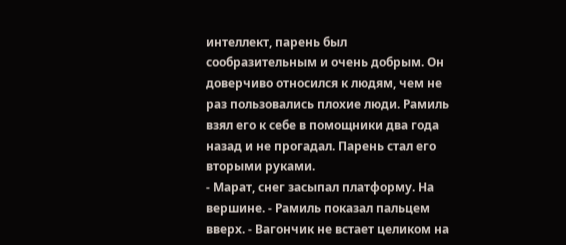интеллект, парень был сообразительным и очень добрым. Он доверчиво относился к людям, чем не раз пользовались плохие люди. Рамиль взял его к себе в помощники два года назад и не прогадал. Парень стал его вторыми руками.
- Марат, снег засыпал платформу. На вершине. - Рамиль показал пальцем вверх. - Вагончик не встает целиком на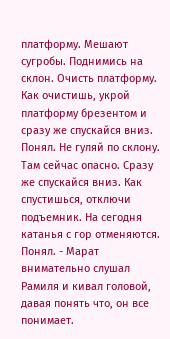платформу. Мешают сугробы. Поднимись на склон. Очисть платформу. Как очистишь, укрой платформу брезентом и сразу же спускайся вниз. Понял. Не гуляй по склону. Там сейчас опасно. Сразу же спускайся вниз. Как спустишься, отключи подъемник. На сегодня катанья с гор отменяются. Понял. - Марат внимательно слушал Рамиля и кивал головой, давая понять что, он все понимает.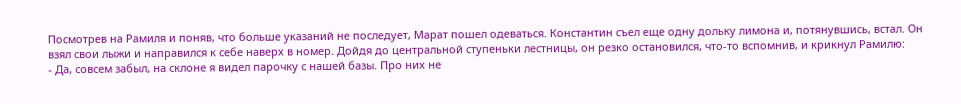Посмотрев на Рамиля и поняв, что больше указаний не последует, Марат пошел одеваться. Константин съел еще одну дольку лимона и, потянувшись, встал. Он взял свои лыжи и направился к себе наверх в номер. Дойдя до центральной ступеньки лестницы, он резко остановился, что-то вспомнив, и крикнул Рамилю:
- Да, совсем забыл, на склоне я видел парочку с нашей базы. Про них не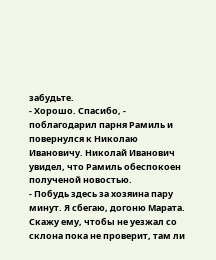забудьте.
- Хорошо. Спасибо, - поблагодарил парня Рамиль и повернулся к Николаю Ивановичу. Николай Иванович увидел, что Рамиль обеспокоен полученой новостью.
- Побудь здесь за хозяина пару минут. Я сбегаю, догоню Марата. Скажу ему, чтобы не уезжал со склона пока не проверит, там ли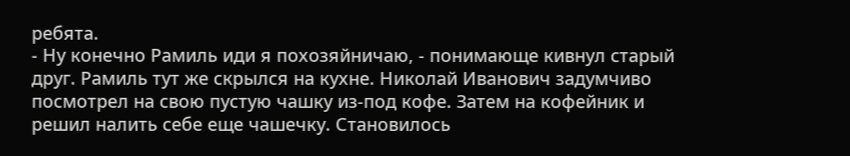ребята.
- Ну конечно Рамиль иди я похозяйничаю, - понимающе кивнул старый друг. Рамиль тут же скрылся на кухне. Николай Иванович задумчиво посмотрел на свою пустую чашку из-под кофе. Затем на кофейник и решил налить себе еще чашечку. Становилось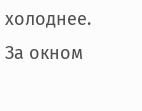холоднее. За окном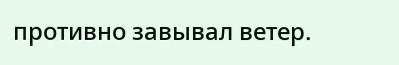противно завывал ветер.